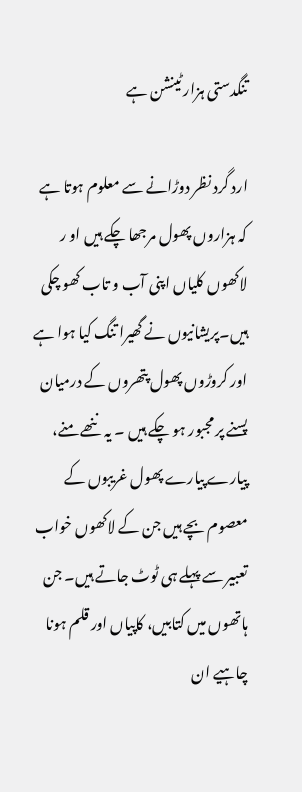تنگدستی ہزار ٹینشن ہے

ارد گرد نظر دوڑانے سے معلوم ہوتا ہے کہ ہزاروں پھول مرجھا چکے ہیں او ر لاکھوں کلیاں اپنی آب و تاب کھو چکی ہیں۔پریشانیوں نے گھیرا تنگ کیا ہوا ہے اور کروڑوں پھول پتھروں کے درمیان پسنے پر مجبور ہو چکے ہیں ۔ یہ ننھے منے، پیارے پیارے پھول غریبوں کے معصوم بچے ہیں جن کے لاکھوں خواب تعبیر سے پہلے ہی ٹوٹ جاتے ہیں۔ جن ہاتھوں میں کتابیں، کاپیاں اور قلم ہونا چاہیے ان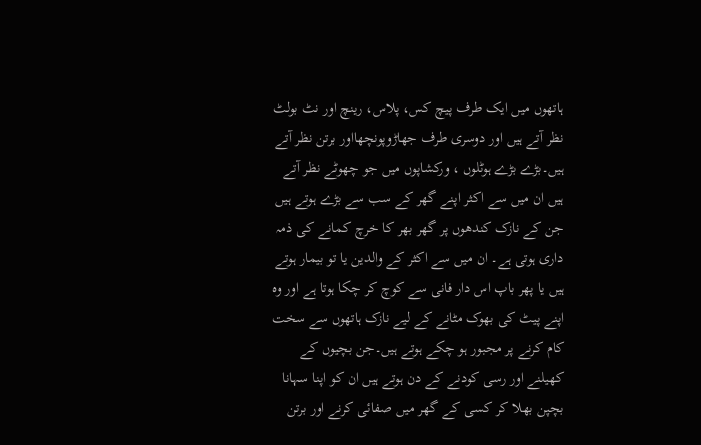ہاتھوں میں ایک طرف پیچ کس، پلاس، رینچ اور نٹ بولٹ نظر آتے ہیں اور دوسری طرف جھاڑوپونچھااور برتن نظر آتے ہیں۔بڑے بڑے ہوٹلوں ، ورکشاپوں میں جو چھوٹے نظر آتے ہیں ان میں سے اکثر اپنے گھر کے سب سے بڑے ہوتے ہیں جن کے نازک کندھوں پر گھر بھر کا خرچ کمانے کی ذمہ داری ہوتی ہے۔ ان میں سے اکثر کے والدین یا تو بیمار ہوتے ہیں یا پھر باپ اس دار فانی سے کوچ کر چکا ہوتا ہے اور وہ اپنے پیٹ کی بھوک مٹانے کے لیے نازک ہاتھوں سے سخت کام کرنے پر مجبور ہو چکے ہوتے ہیں۔جن بچیوں کے کھیلنے اور رسی کودنے کے دن ہوتے ہیں ان کو اپنا سہانا بچپن بھلا کر کسی کے گھر میں صفائی کرنے اور برتن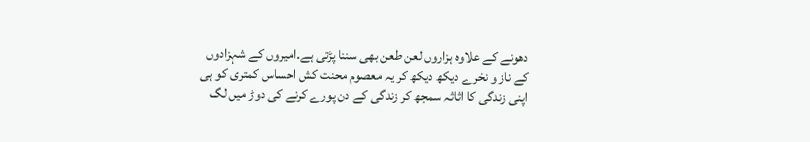دھونے کے علاوہ ہزاروں لعن طعن بھی سننا پڑتی ہے۔امیروں کے شہزادوں کے ناز و نخرے دیکھ دیکھ کر یہ معصوم محنت کش احساس کمتری کو ہی اپنی زندگی کا اثاثہ سمجھ کر زندگی کے دن پورے کرنے کی دوڑ میں لگ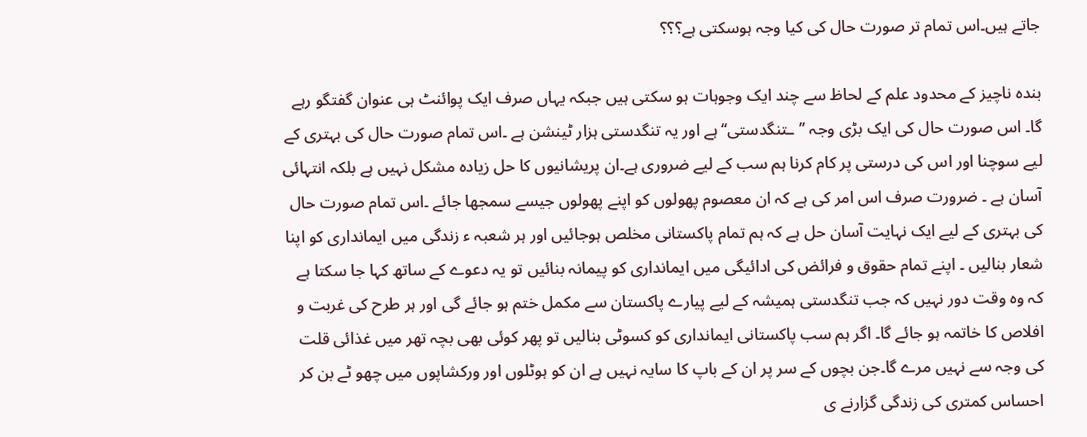جاتے ہیں۔اس تمام تر صورت حال کی کیا وجہ ہوسکتی ہے؟؟؟

بندہ ناچیز کے محدود علم کے لحاظ سے چند ایک وجوہات ہو سکتی ہیں جبکہ یہاں صرف ایک پوائنٹ ہی عنوان گفتگو رہے گا۔ اس صورت حال کی ایک بڑی وجہ ’’ ـتنگدستی‘‘ ہے اور یہ تنگدستی ہزار ٹینشن ہے ۔اس تمام صورت حال کی بہتری کے لیے سوچنا اور اس کی درستی پر کام کرنا ہم سب کے لیے ضروری ہے۔ان پریشانیوں کا حل زیادہ مشکل نہیں ہے بلکہ انتہائی آسان ہے ۔ ضرورت صرف اس امر کی ہے کہ ان معصوم پھولوں کو اپنے پھولوں جیسے سمجھا جائے ۔اس تمام صورت حال کی بہتری کے لیے ایک نہایت آسان حل ہے کہ ہم تمام پاکستانی مخلص ہوجائیں اور ہر شعبہ ء زندگی میں ایمانداری کو اپنا شعار بنالیں ۔ اپنے تمام حقوق و فرائض کی ادائیگی میں ایمانداری کو پیمانہ بنائیں تو یہ دعوے کے ساتھ کہا جا سکتا ہے کہ وہ وقت دور نہیں کہ جب تنگدستی ہمیشہ کے لیے پیارے پاکستان سے مکمل ختم ہو جائے گی اور ہر طرح کی غربت و افلاص کا خاتمہ ہو جائے گا۔ اگر ہم سب پاکستانی ایمانداری کو کسوٹی بنالیں تو پھر کوئی بھی بچہ تھر میں غذائی قلت کی وجہ سے نہیں مرے گا۔جن بچوں کے سر پر ان کے باپ کا سایہ نہیں ہے ان کو ہوٹلوں اور ورکشاپوں میں چھو ٹے بن کر احساس کمتری کی زندگی گزارنے ی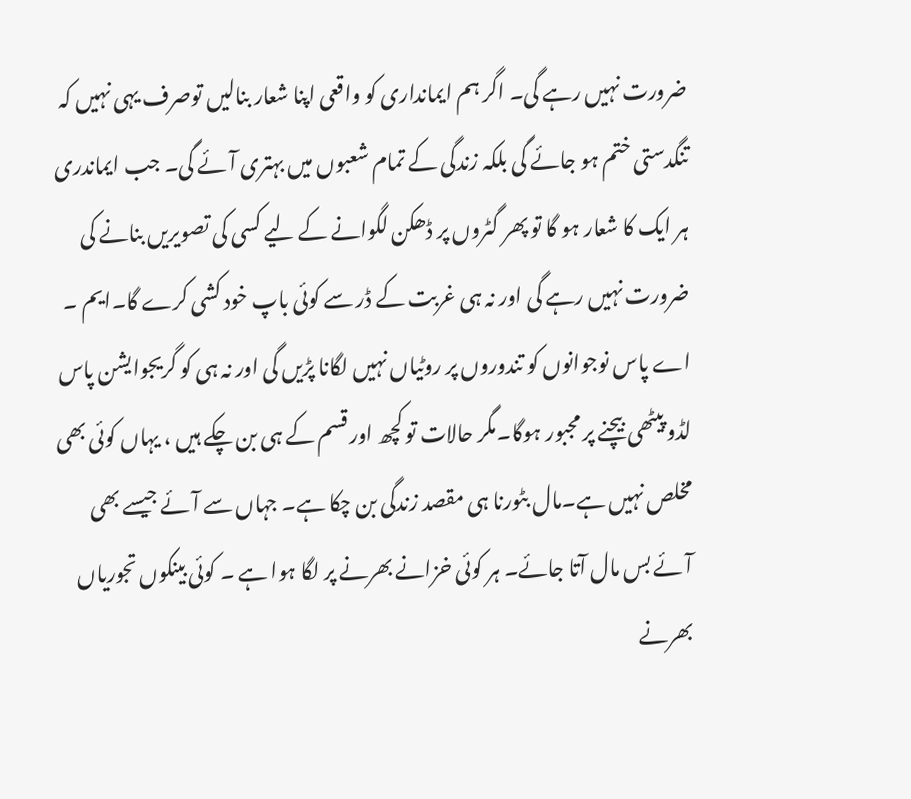ضرورت نہیں رہے گی۔ اگر ہم ایمانداری کو واقعی اپنا شعار بنالیں توصرف یہی نہیں کہ تنگدستی ختم ہو جائے گی بلکہ زندگی کے تمام شعبوں میں بہتری آئے گی۔ جب ایماندری ہر ایک کا شعار ہو گا تو پھر گٹروں پر ڈھکن لگوانے کے لیے کسی کی تصویریں بنانے کی ضرورت نہیں رہے گی اور نہ ہی غربت کے ڈر سے کوئی باپ خود کشی کرے گا۔ایم ۔ اے پاس نوجوانوں کو تندوروں پر روٹیاں نہیں لگانا پڑیں گی اور نہ ہی کو گریجوایشن پاس لڈو پیٹھی بیچنے پر مجبور ہوگا۔مگر حالات تو کچھ اور قسم کے ہی بن چکے ہیں ، یہاں کوئی بھی مخلص نہیں ہے۔مال بٹورنا ہی مقصد زندگی بن چکا ہے۔ جہاں سے آئے جیسے بھی آئے بس مال آتا جائے۔ ہر کوئی خزانے بھرنے پر لگا ہوا ہے ۔ کوئی بینکوں تجوریاں بھرنے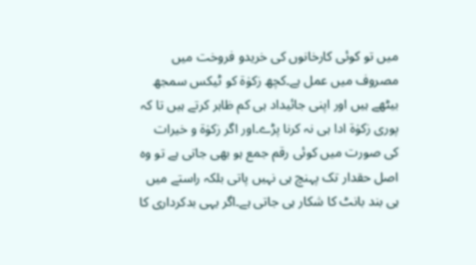میں تو کوئی کارخانوں کی خریدو فروخت میں مصروف میں عمل ہے۔کچھ زکوٰۃ کو ٹیکس سمجھ بیٹھے ہیں اور اپنی جائیداد ہی کم ظاہر کرتے ہیں تا کہ پوری زکوٰۃ ادا ہی نہ کرنا پڑے۔اور اگر زکوٰۃ و خیرات کی صورت میں کوئی رقم جمع ہو بھی جاتی ہے تو وہ اصل حقدار تک پہنچ ہی نہیں پاتی بلکہ راستے میں ہی بند بانٹ کا شکار ہی جاتی ہے۔اگر یہی بدکرداری کا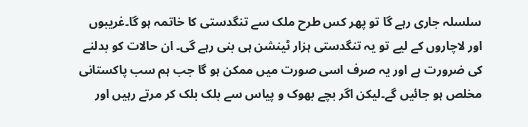سلسلہ جاری رہے گا تو پھر کس طرح ملک سے تنگدستی کا خاتمہ ہو گا۔غریبوں اور لاچاروں کے لیے تو یہ تنگدستی ہزار ٹینشن ہی بنی رہے گی۔ ان حالات کو بدلنے کی ضرورت ہے اور یہ صرف اسی صورت میں ممکن ہو گا جب ہم سب پاکستانی مخلص ہو جائیں گے۔لیکن اگر بچے بھوک و پیاس سے بلک بلک کر مرتے رہیں اور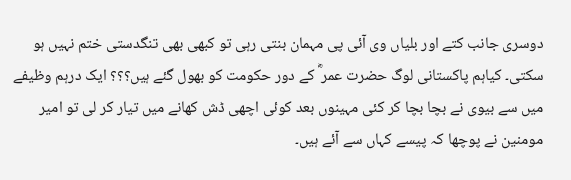دوسری جانب کتے اور بلیاں وی آئی پی مہمان بنتی رہی تو کبھی بھی تنگدستی ختم نہیں ہو سکتی۔ کیاہم پاکستانی لوگ حضرت عمر ؓ کے دور حکومت کو بھول گئے ہیں؟؟؟ ایک درہم وظیفے میں سے بیوی نے بچا بچا کر کئی مہینوں بعد کوئی اچھی ڈش کھانے میں تیار کر لی تو امیر مومنین نے پوچھا کہ پیسے کہاں سے آئے ہیں۔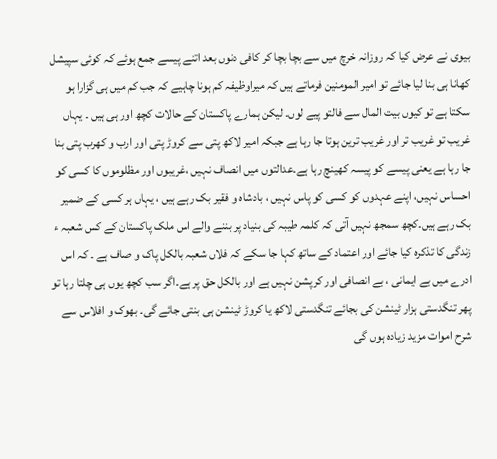بیوی نے عرض کیا کہ روزانہ خرچ میں سے بچا بچا کر کافی دنوں بعد اتنے پیسے جمع ہوئے کہ کوئی سپیشل کھانا ہی بنا لیا جائے تو امیر المومنین فرماتے ہیں کہ میراوظیفہ کم ہونا چاہیے کہ جب کم میں ہی گزارا ہو سکتا ہے تو کیوں بیت المال سے فالتو پیے لوں۔ لیکن ہمارے پاکستان کے حالات کچھ اور ہی ہیں ۔ یہاں غریب تو غریب تر اور غریب ترین ہوتا جا رہا ہے جبکہ امیر لاکھ پتی سے کروڑ پتی اور ارب و کھرب پتی بنا جا رہا ہے یعنی پیسے کو پیسہ کھینچ رہا ہے۔عدالتوں میں انصاف نہیں ،غریبوں اور مظلوموں کا کسی کو احساس نہیں، اپنے عہدوں کو کسی کو پاس نہیں ، بادشاہ و فقیر بک رہے ہیں ، یہاں ہر کسی کے ضمیر بک رہے ہیں۔کچھ سمجھ نہیں آتی کہ کلمہ طیبہ کی بنیاد پر بننے والے اس ملک پاکستان کے کس شعبہ ء زندگی کا تذکرہ کیا جائے اور اعتماد کے ساتھ کہا جا سکے کہ فلاں شعبہ بالکل پاک و صاف ہے ۔ کہ اس ادرے میں بے ایمانی ، بے انصافی اور کرپشن نہیں ہے اور بالکل حق پر ہے۔اگر سب کچھ یوں ہی چلتا رہا تو پھر تنگدستی ہزار ٹینشن کی بجائے تنگدستی لاکھ یا کروڑ ٹینشن ہی بنتی جائے گی۔ بھوک و افلاس سے شرح اموات مزید زیادہ ہوں گی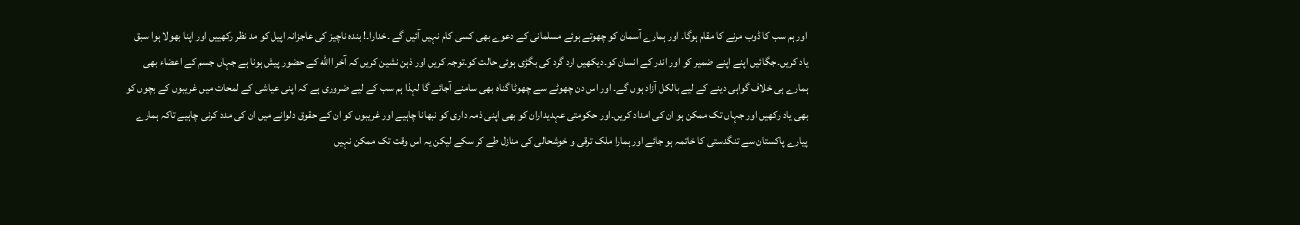اور ہم سب کا ڈوب مرنے کا مقام ہوگا۔ اور ہمارے آسمان کو چھوتے ہوئے مسلمانی کے دعوے بھی کسی کام نہیں آئیں گے ۔خدارا۔! بندہ ناچیز کی عاجزانہ اپیل کو مد نظر رکھییں اور اپنا بھولا ہوا سبق یاد کریں۔جگائیں اپنے اپنے ضمیر کو اور اندر کے انسان کو۔دیکھیں ارد گرد کی بگڑی ہوئی حالت کو۔توجہ کریں اور ذہن نشین کریں کہ آخر االله کے حضور پیش ہونا ہے جہاں جسم کے اعضاء بھی ہمارے ہی خلاف گواہی دینے کے لیے بالکل آزاد ہوں گے۔ اور اس دن چھوٹے سے چھوٹا گناہ بھی سامنے آجائے گا لہذا ہم سب کے لیے ضروری ہے کہ اپنی عیاشی کے لمحات میں غریبوں کے بچوں کو بھی یاد رکھیں اور جہاں تک ممکن ہو ان کی امداد کریں۔اور حکومتی عہدیداران کو بھی اپنی ذمہ داری کو نبھانا چاہیے اور غریبوں کو ان کے حقوق دلوانے میں ان کی مدد کرنی چاہیے تاکہ ہمارے پیارے پاکستان سے تنگدستی کا خاتمہ ہو جائے اور ہمارا ملک ترقی و خوشحالی کی منازل طے کر سکے لیکن یہ اس وقت تک ممکن نہیں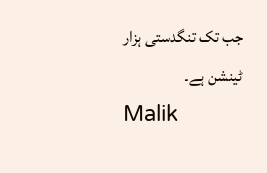جب تک تنگدستی ہزار ٹینشن ہے۔
Malik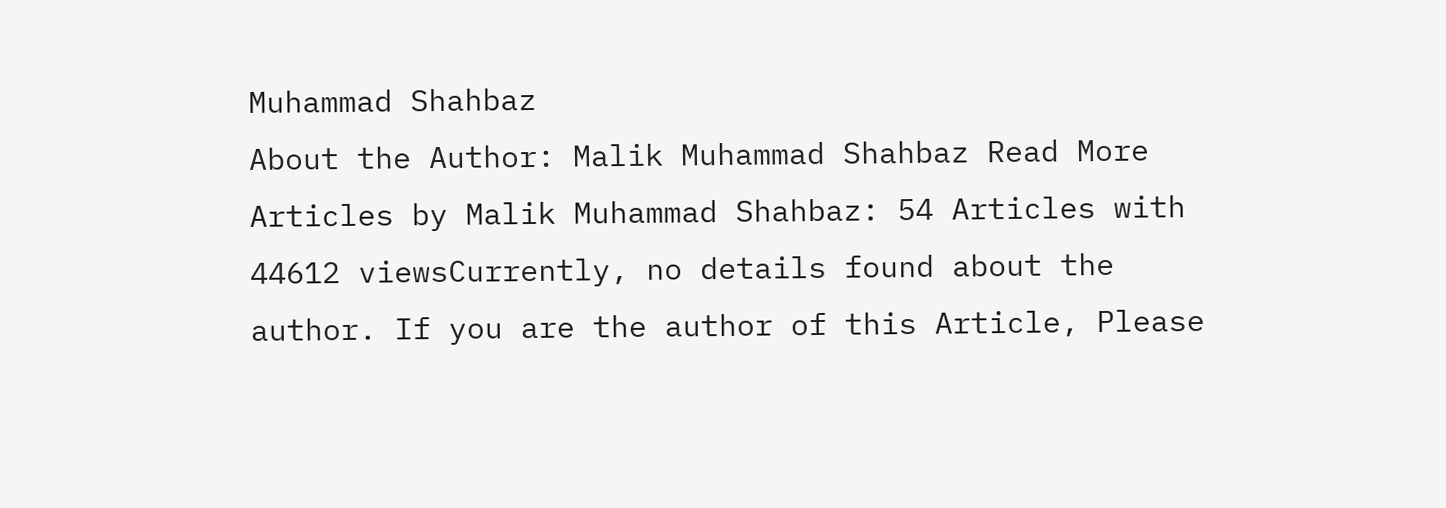Muhammad Shahbaz
About the Author: Malik Muhammad Shahbaz Read More Articles by Malik Muhammad Shahbaz: 54 Articles with 44612 viewsCurrently, no details found about the author. If you are the author of this Article, Please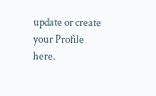update or create your Profile here.